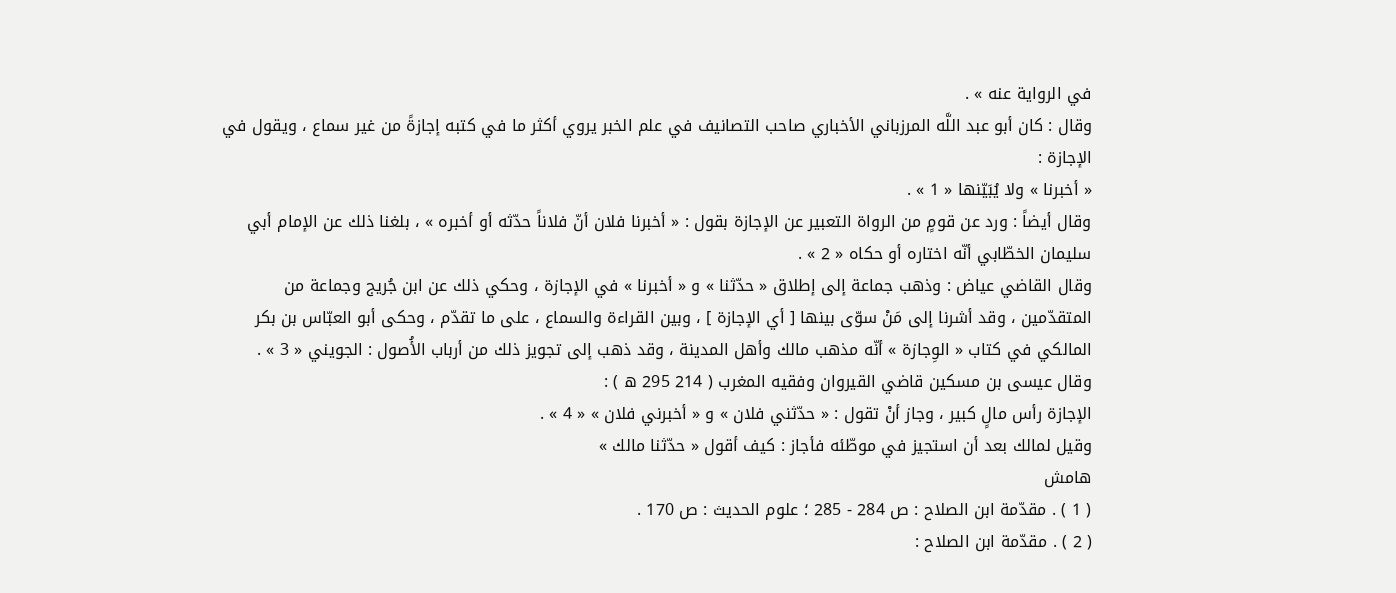في الرواية عنه » .
وقال : كان أبو عبد اللَّه المرزباني الأخباري صاحب التصانيف في علم الخبر يروي أكثر ما في كتبه إجازةً من غير سماع ، ويقول في الإجازة :
« أخبرنا » ولا يُبَيّنها « 1 » .
وقال أيضاً : ورد عن قومٍ من الرواة التعبير عن الإجازة بقول : « أخبرنا فلان أنّ فلاناً حدّثه أو أخبره » ، بلغنا ذلك عن الإمام أبي سليمان الخطّابي أنّه اختاره أو حكاه « 2 » .
وقال القاضي عياض : وذهب جماعة إلى إطلاق « حدّثنا » و « أخبرنا » في الإجازة ، وحكي ذلك عن ابن جُريج وجماعة من المتقدّمين ، وقد أشرنا إلى مَنْ سوّى بينها [ أي الإجازة ] ، وبين القراءة والسماع ، على ما تقدّم ، وحكى أبو العبّاس بن بكر المالكي في كتاب « الوِجازة » أنّه مذهب مالك وأهل المدينة ، وقد ذهب إلى تجويز ذلك من أرباب الأُصول : الجويني « 3 » .
وقال عيسى بن مسكين قاضي القيروان وفقيه المغرب ( 214 295 ه ) :
الإجازة رأس مالٍ كبير ، وجاز أنْ تقول : « حدّثني فلان » و « أخبرني فلان » « 4 » .
وقيل لمالك بعد أن استجيز في موطّئه فأجاز : كيف أقول « حدّثنا مالك »
هامش
( 1 ) . مقدّمة ابن الصلاح : ص 284 - 285 ؛ علوم الحديث : ص 170 .
( 2 ) . مقدّمة ابن الصلاح :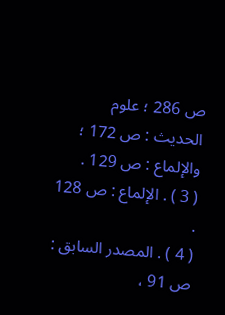ص 286 ؛ علوم الحديث : ص 172 ؛ والإلماع : ص 129 .
( 3 ) . الإلماع : ص 128 .
( 4 ) . المصدر السابق : ص 91 ،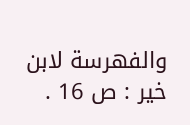والفهرسة لابن خير : ص 16 .